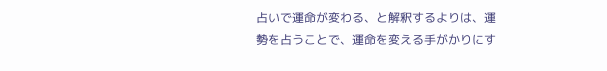占いで運命が変わる、と解釈するよりは、運勢を占うことで、運命を変える手がかりにす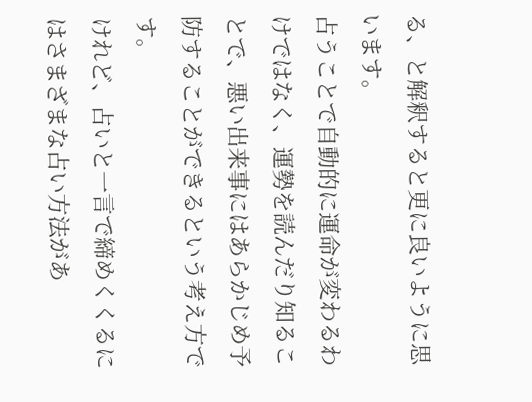る、と解釈すると更に良いように思います。
占うことで自動的に運命が変わるわけではなく、運勢を読んだり知ることで、悪い出来事にはあらかじめ予防することができるという考え方です。
けれど、占いと一言で締めくくるにはさまざまな占い方法があ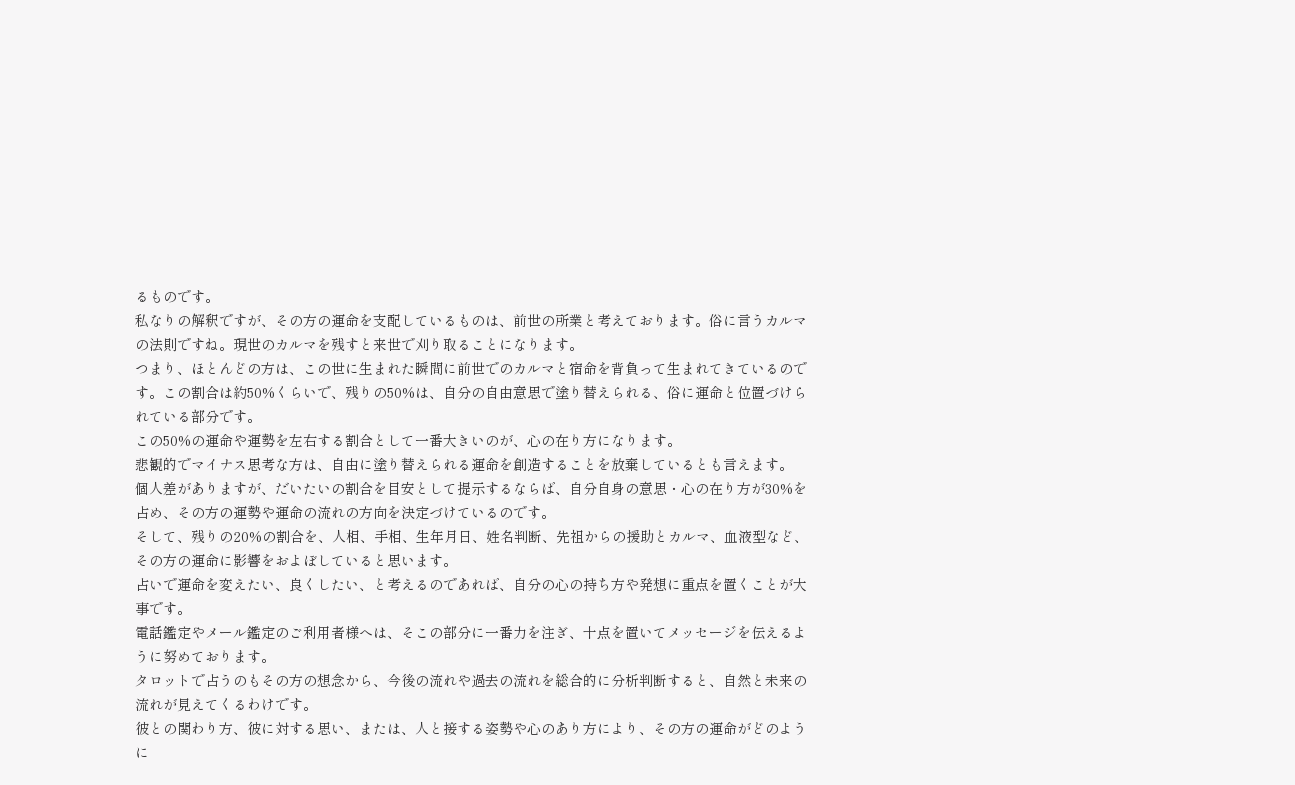るものです。
私なりの解釈ですが、その方の運命を支配しているものは、前世の所業と考えております。俗に言うカルマの法則ですね。現世のカルマを残すと来世で刈り取ることになります。
つまり、ほとんどの方は、この世に生まれた瞬間に前世でのカルマと宿命を背負って生まれてきているのです。この割合は約50%くらいで、残りの50%は、自分の自由意思で塗り替えられる、俗に運命と位置づけられている部分です。
この50%の運命や運勢を左右する割合として一番大きいのが、心の在り方になります。
悲観的でマイナス思考な方は、自由に塗り替えられる運命を創造することを放棄しているとも言えます。
個人差がありますが、だいたいの割合を目安として提示するならば、自分自身の意思・心の在り方が30%を占め、その方の運勢や運命の流れの方向を決定づけているのです。
そして、残りの20%の割合を、人相、手相、生年月日、姓名判断、先祖からの援助とカルマ、血液型など、その方の運命に影響をおよぼしていると思います。
占いで運命を変えたい、良くしたい、と考えるのであれば、自分の心の持ち方や発想に重点を置くことが大事です。
電話鑑定やメール鑑定のご利用者様へは、そこの部分に一番力を注ぎ、十点を置いてメッセージを伝えるように努めております。
タロットで占うのもその方の想念から、今後の流れや過去の流れを総合的に分析判断すると、自然と未来の流れが見えてくるわけです。
彼との関わり方、彼に対する思い、または、人と接する姿勢や心のあり方により、その方の運命がどのように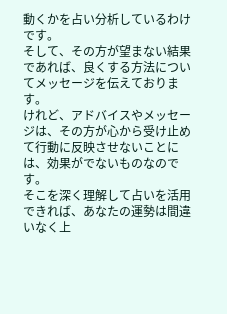動くかを占い分析しているわけです。
そして、その方が望まない結果であれば、良くする方法についてメッセージを伝えております。
けれど、アドバイスやメッセージは、その方が心から受け止めて行動に反映させないことには、効果がでないものなのです。
そこを深く理解して占いを活用できれば、あなたの運勢は間違いなく上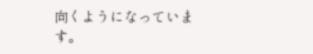向くようになっています。